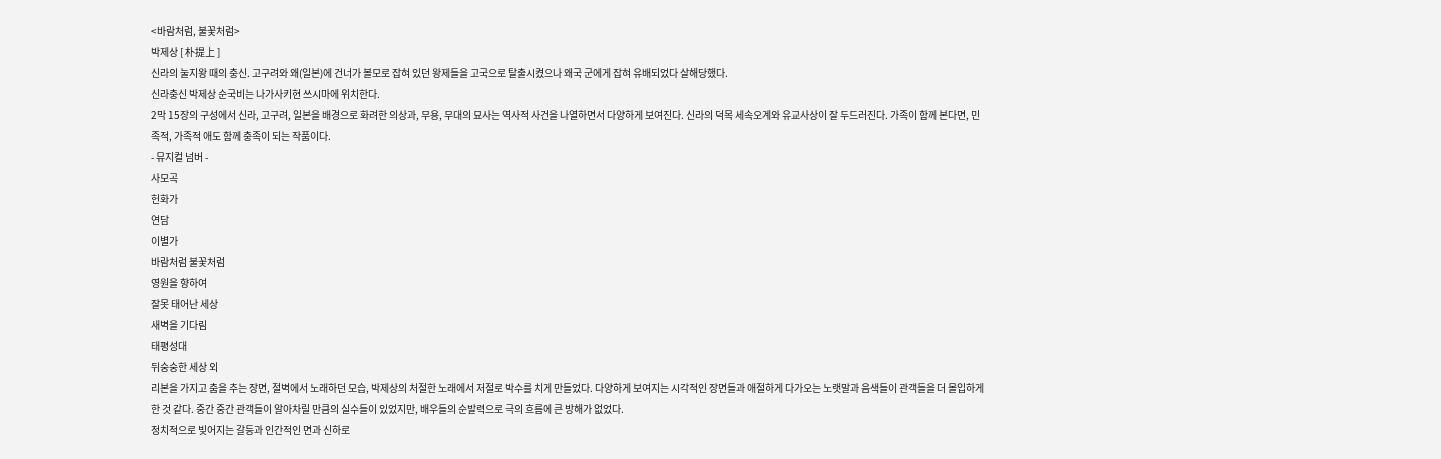<바람처럼, 불꽃처럼>
박제상 [ 朴提上 ]
신라의 눌지왕 때의 충신. 고구려와 왜(일본)에 건너가 볼모로 잡혀 있던 왕제들을 고국으로 탈출시켰으나 왜국 군에게 잡혀 유배되었다 살해당했다.
신라충신 박제상 순국비는 나가사키현 쓰시마에 위치한다.
2막 15장의 구성에서 신라, 고구려, 일본을 배경으로 화려한 의상과, 무용, 무대의 묘사는 역사적 사건을 나열하면서 다양하게 보여진다. 신라의 덕목 세속오계와 유교사상이 잘 두드러진다. 가족이 함께 본다면, 민족적, 가족적 애도 함께 충족이 되는 작품이다.
- 뮤지컬 넘버 -
사모곡
헌화가
연담
이별가
바람처럼 불꽃처럼
영원을 향하여
잘못 태어난 세상
새벽을 기다림
태평성대
뒤숭숭한 세상 외
리본을 가지고 춤을 추는 장면, 절벽에서 노래하던 모습, 박제상의 처절한 노래에서 저절로 박수를 치게 만들었다. 다양하게 보여지는 시각적인 장면들과 애절하게 다가오는 노랫말과 음색들이 관객들을 더 몰입하게 한 것 같다. 중간 중간 관객들이 알아차릴 만큼의 실수들이 있었지만, 배우들의 순발력으로 극의 흐름에 큰 방해가 없었다.
정치적으로 빚어지는 갈등과 인간적인 면과 신하로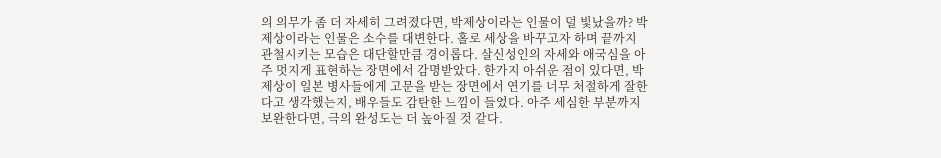의 의무가 좀 더 자세히 그려졌다면, 박제상이라는 인물이 덜 빛났을까? 박제상이라는 인물은 소수를 대변한다. 홀로 세상을 바꾸고자 하며 끝까지 관철시키는 모습은 대단할만큼 경이롭다. 살신성인의 자세와 애국심을 아주 멋지게 표현하는 장면에서 감명받았다. 한가지 아쉬운 점이 있다면, 박제상이 일본 병사들에게 고문을 받는 장면에서 연기를 너무 처절하게 잘한다고 생각했는지, 배우들도 감탄한 느낌이 들었다. 아주 세심한 부분까지 보완한다면, 극의 완성도는 더 높아질 것 같다.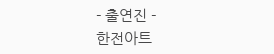- 출연진 -
한전아트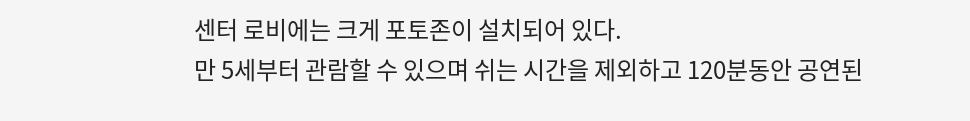센터 로비에는 크게 포토존이 설치되어 있다.
만 5세부터 관람할 수 있으며 쉬는 시간을 제외하고 120분동안 공연된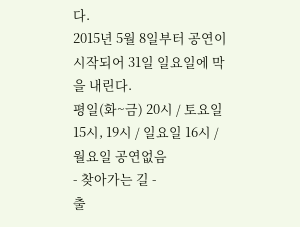다.
2015년 5월 8일부터 공연이 시작되어 31일 일요일에 막을 내린다.
평일(화~금) 20시 / 토요일 15시, 19시 / 일요일 16시 / 월요일 공연없음
- 찾아가는 길 -
출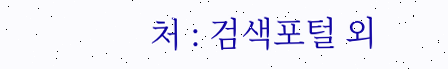처 : 검색포털 외